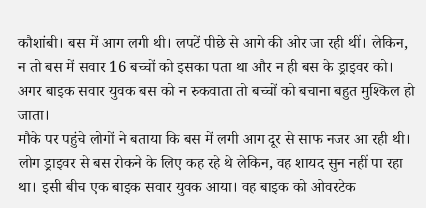कौशांबी। बस में आग लगी थी। लपटें पीछे से आगे की ओर जा रही थीं। लेकिन, न तो बस में सवार 16 बच्चों को इसका पता था और न ही बस के ड्राइवर को। अगर बाइक सवार युवक बस को न रुकवाता तो बच्चों को बचाना बहुत मुश्किल हो जाता।
मौके पर पहुंचे लोगों ने बताया कि बस में लगी आग दूर से साफ नजर आ रही थी। लोग ड्राइवर से बस रोकने के लिए कह रहे थे लेकिन, वह शायद सुन नहीं पा रहा था। इसी बीच एक बाइक सवार युवक आया। वह बाइक को ओवरटेक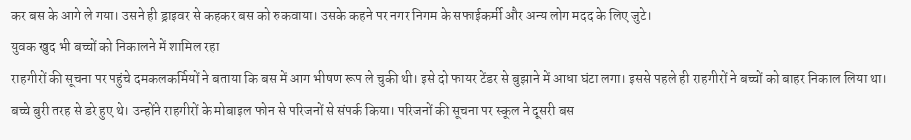कर बस के आगे ले गया। उसने ही ड्राइवर से कहकर बस को रुकवाया। उसके कहने पर नगर निगम के सफाईकर्मी और अन्य लोग मदद के लिए जुटे।
युवक खुद भी बच्चों को निकालने में शामिल रहा
राहगीरों की सूचना पर पहुंचे दमकलकर्मियों ने बताया कि बस में आग भीषण रूप ले चुकी थी। इसे दो फायर टेंडर से बुझाने में आधा घंटा लगा। इससे पहले ही राहगीरों ने बच्चों को बाहर निकाल लिया था। बच्चे बुरी तरह से डरे हुए थे। उन्होंने राहगीरों के मोबाइल फोन से परिजनों से संपर्क किया। परिजनों की सूचना पर स्कूल ने दूसरी बस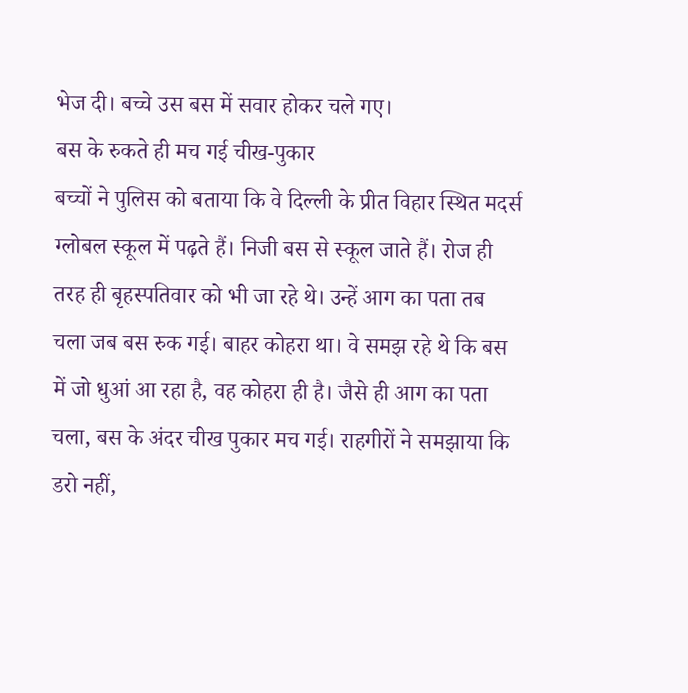भेज दी। बच्चे उस बस में सवार होकर चले गए।
बस के रुकते ही मच गई चीख-पुकार
बच्चों ने पुलिस को बताया कि वे दिल्ली के प्रीत विहार स्थित मदर्स ग्लोबल स्कूल में पढ़ते हैं। निजी बस से स्कूल जाते हैं। रोज ही तरह ही बृहस्पतिवार को भी जा रहे थे। उन्हें आग का पता तब चला जब बस रुक गई। बाहर कोहरा था। वे समझ रहे थे कि बस में जो धुआं आ रहा है, वह कोहरा ही है। जैसे ही आग का पता चला, बस के अंदर चीख पुकार मच गई। राहगीरों ने समझाया कि डरो नहीं,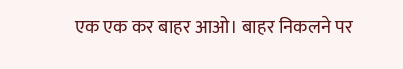एक एक कर बाहर आओ। बाहर निकलने पर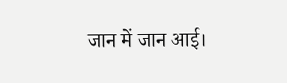जान में जान आई।